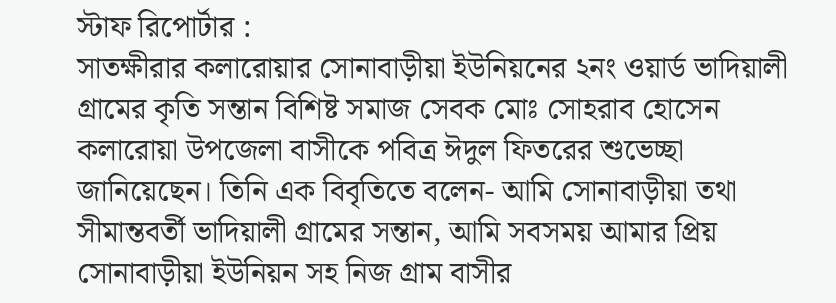স্টাফ রিপোর্টার :
সাতক্ষীরার কলারোয়ার সোনাবাড়ীয়া ইউনিয়নের ২নং ওয়ার্ড ভাদিয়ালী গ্রামের কৃতি সন্তান বিশিষ্ট সমাজ সেবক মোঃ সোহরাব হোসেন কলারোয়া উপজেলা বাসীকে পবিত্র ঈদুল ফিতরের শুভেচ্ছা জানিয়েছেন। তিনি এক বিবৃতিতে বলেন- আমি সোনাবাড়ীয়া তথা সীমান্তবর্তী ভাদিয়ালী গ্রামের সন্তান, আমি সবসময় আমার প্রিয় সোনাবাড়ীয়া ইউনিয়ন সহ নিজ গ্রাম বাসীর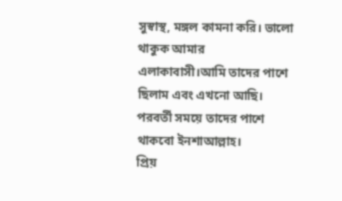সুস্বাস্থ, মঙ্গল কামনা করি। ভালো থাকুক আমার এলাকাবাসী।আমি তাদের পাশে ছিলাম এবং এখনো আছি। পরবর্তী সময়ে তাদের পাশে থাকবো ইনশাআল্লাহ।
প্রিয়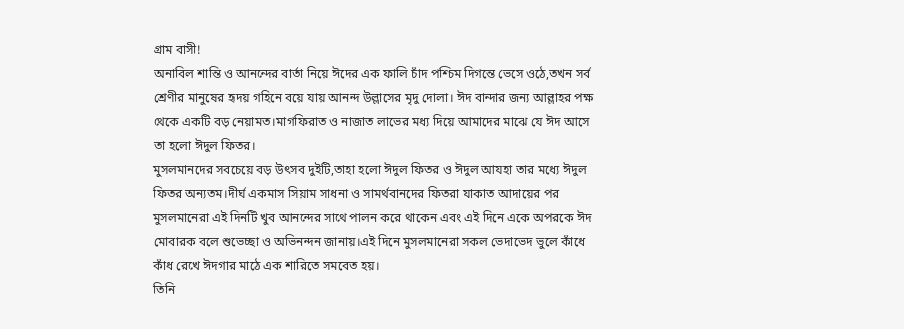গ্রাম বাসী!
অনাবিল শান্তি ও আনন্দের বার্তা নিয়ে ঈদের এক ফালি চাঁদ পশ্চিম দিগন্তে ভেসে ওঠে,তখন সর্ব শ্রেণীর মানুষের হৃদয় গহিনে বয়ে যায় আনন্দ উল্লাসের মৃদু দোলা। ঈদ বান্দার জন্য আল্লাহর পক্ষ থেকে একটি বড় নেয়ামত।মাগফিরাত ও নাজাত লাভের মধ্য দিয়ে আমাদের মাঝে যে ঈদ আসে তা হলো ঈদুল ফিতর।
মুসলমানদের সবচেয়ে বড় উৎসব দুইটি,তাহা হলো ঈদুল ফিতর ও ঈদুল আযহা তার মধ্যে ঈদুল ফিতর অন্যতম।দীর্ঘ একমাস সিয়াম সাধনা ও সামর্থবানদের ফিতরা যাকাত আদায়ের পর মুসলমানেরা এই দিনটি খুব আনন্দের সাথে পালন করে থাকেন এবং এই দিনে একে অপরকে ঈদ মোবারক বলে শুভেচ্ছা ও অভিনন্দন জানায়।এই দিনে মুসলমানেরা সকল ভেদাভেদ ভুলে কাঁধে কাঁধ রেখে ঈদগার মাঠে এক শারিতে সমবেত হয়।
তিনি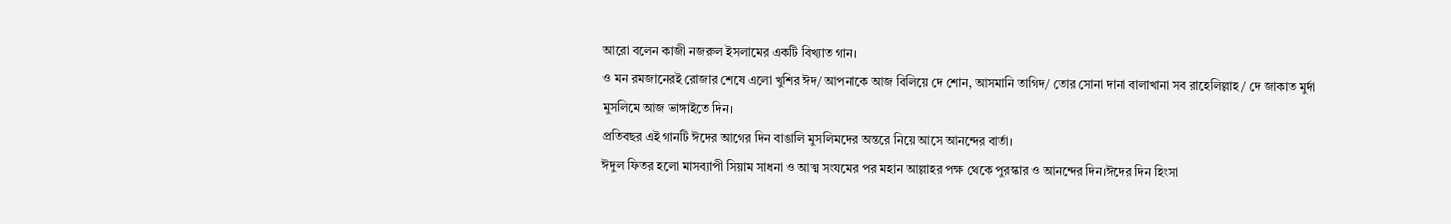আরো বলেন কাজী নজরুল ইসলামের একটি বিখ্যাত গান।
ও মন রমজানেরই রোজার শেষে এলো খুশির ঈদ/ আপনাকে আজ বিলিয়ে দে শোন, আসমানি তাগিদ/ তোর সোনা দানা বালাখানা সব রাহেলিল্লাহ/ দে জাকাত মুর্দা মুসলিমে আজ ভাঙ্গাইতে দিন।
প্রতিবছর এই গানটি ঈদের আগের দিন বাঙালি মুসলিমদের অন্তরে নিয়ে আসে আনন্দের বার্তা।
ঈদুল ফিতর হলো মাসব্যাপী সিয়াম সাধনা ও আত্ম সংযমের পর মহান আল্লাহর পক্ষ থেকে পুরস্কার ও আনন্দের দিন।ঈদের দিন হিংসা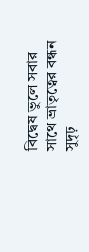বিদ্বেষ ভুলে সবার সাথে ভ্রাতৃত্বের বন্ধন সুদৃঢ়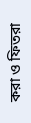করা ও ফিতরা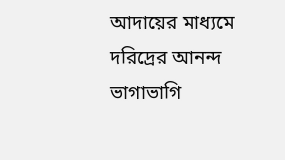আদায়ের মাধ্যমে দরিদ্রের আনন্দ ভাগাভাগি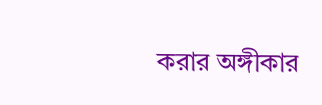করার অঙ্গীকার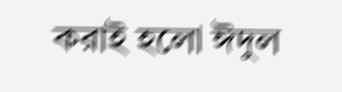করাই হলো ঈদুল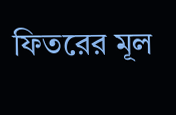ফিতরের মূল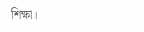শিক্ষা।